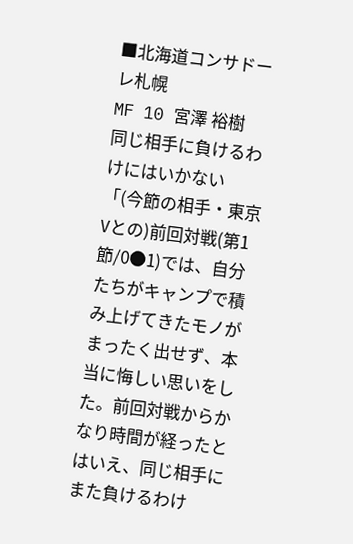■北海道コンサドーレ札幌
MF 10 宮澤 裕樹
同じ相手に負けるわけにはいかない
「(今節の相手・東京Vとの)前回対戦(第1節/0●1)では、自分たちがキャンプで積み上げてきたモノがまったく出せず、本当に悔しい思いをした。前回対戦からかなり時間が経ったとはいえ、同じ相手にまた負けるわけ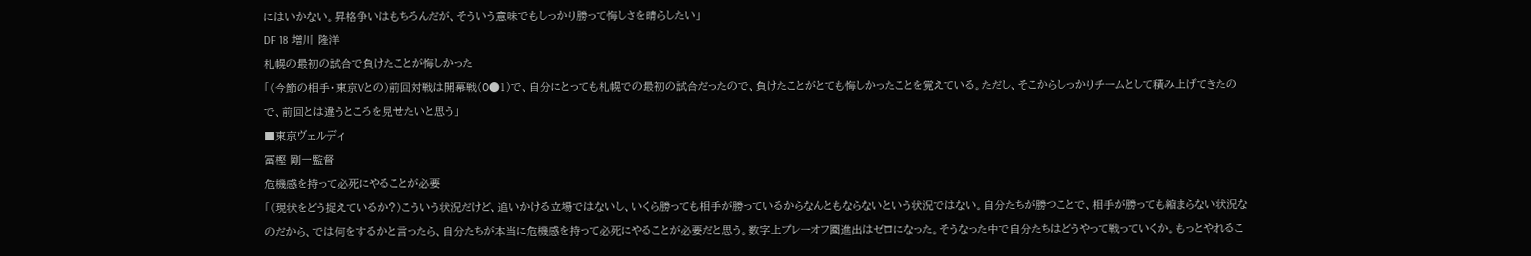にはいかない。昇格争いはもちろんだが、そういう意味でもしっかり勝って悔しさを晴らしたい」
DF 18 増川 隆洋
札幌の最初の試合で負けたことが悔しかった
「(今節の相手・東京Vとの)前回対戦は開幕戦(0●1)で、自分にとっても札幌での最初の試合だったので、負けたことがとても悔しかったことを覚えている。ただし、そこからしっかりチームとして積み上げてきたので、前回とは違うところを見せたいと思う」
■東京ヴェルディ
冨樫 剛一監督
危機感を持って必死にやることが必要
「(現状をどう捉えているか?)こういう状況だけど、追いかける立場ではないし、いくら勝っても相手が勝っているからなんともならないという状況ではない。自分たちが勝つことで、相手が勝っても縮まらない状況なのだから、では何をするかと言ったら、自分たちが本当に危機感を持って必死にやることが必要だと思う。数字上プレーオフ圏進出はゼロになった。そうなった中で自分たちはどうやって戦っていくか。もっとやれるこ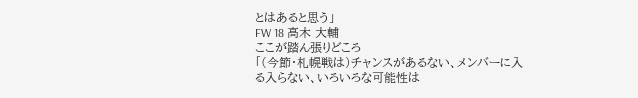とはあると思う」
FW 18 高木 大輔
ここが踏ん張りどころ
「(今節・札幌戦は)チャンスがあるない、メンバーに入る入らない、いろいろな可能性は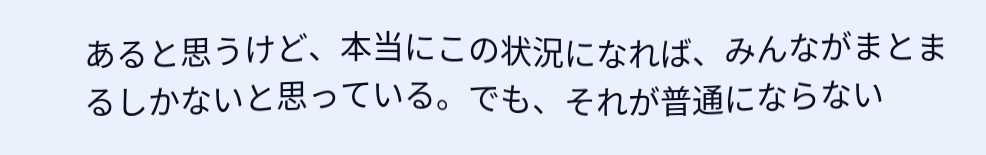あると思うけど、本当にこの状況になれば、みんながまとまるしかないと思っている。でも、それが普通にならない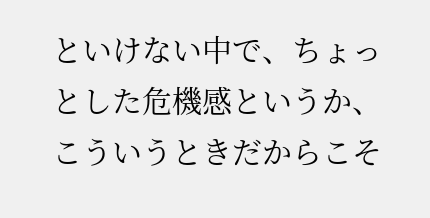といけない中で、ちょっとした危機感というか、こういうときだからこそ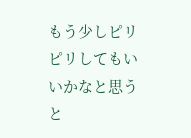もう少しピリピリしてもいいかなと思うと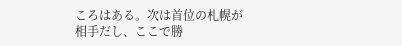ころはある。次は首位の札幌が相手だし、ここで勝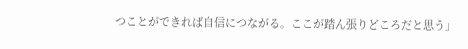つことができれば自信につながる。ここが踏ん張りどころだと思う」